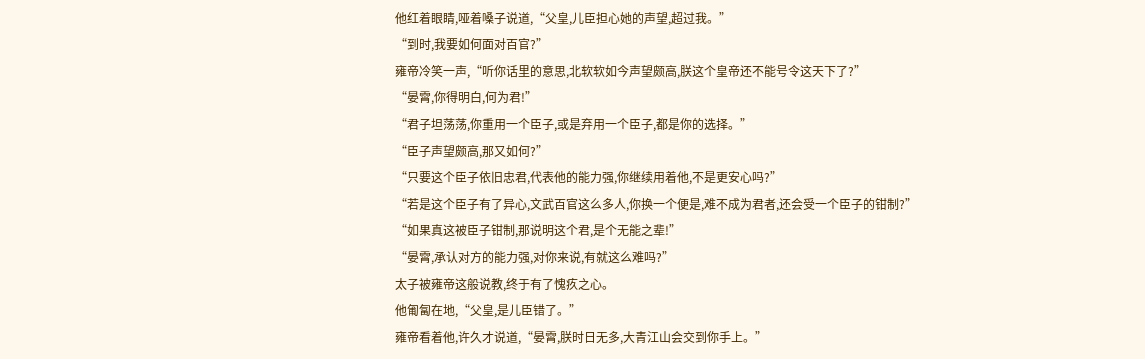他红着眼睛,哑着嗓子说道,“父皇,儿臣担心她的声望,超过我。”
“到时,我要如何面对百官?”
雍帝冷笑一声,“听你话里的意思,北软软如今声望颇高,朕这个皇帝还不能号令这天下了?”
“晏霄,你得明白,何为君!”
“君子坦荡荡,你重用一个臣子,或是弃用一个臣子,都是你的选择。”
“臣子声望颇高,那又如何?”
“只要这个臣子依旧忠君,代表他的能力强,你继续用着他,不是更安心吗?”
“若是这个臣子有了异心,文武百官这么多人,你换一个便是,难不成为君者,还会受一个臣子的钳制?”
“如果真这被臣子钳制,那说明这个君,是个无能之辈!”
“晏霄,承认对方的能力强,对你来说,有就这么难吗?”
太子被雍帝这般说教,终于有了愧疚之心。
他匍匐在地,“父皇,是儿臣错了。”
雍帝看着他,许久才说道,“晏霄,朕时日无多,大青江山会交到你手上。”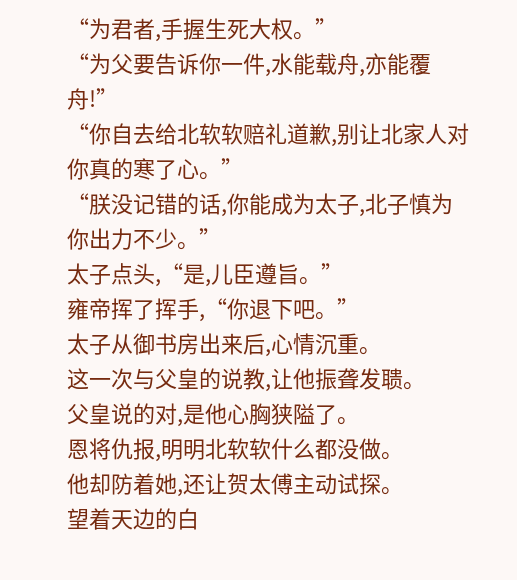“为君者,手握生死大权。”
“为父要告诉你一件,水能载舟,亦能覆舟!”
“你自去给北软软赔礼道歉,别让北家人对你真的寒了心。”
“朕没记错的话,你能成为太子,北子慎为你出力不少。”
太子点头,“是,儿臣遵旨。”
雍帝挥了挥手,“你退下吧。”
太子从御书房出来后,心情沉重。
这一次与父皇的说教,让他振聋发聩。
父皇说的对,是他心胸狭隘了。
恩将仇报,明明北软软什么都没做。
他却防着她,还让贺太傅主动试探。
望着天边的白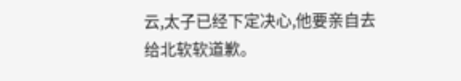云,太子已经下定决心,他要亲自去给北软软道歉。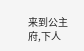来到公主府,下人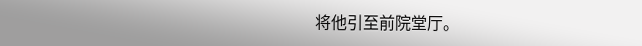将他引至前院堂厅。